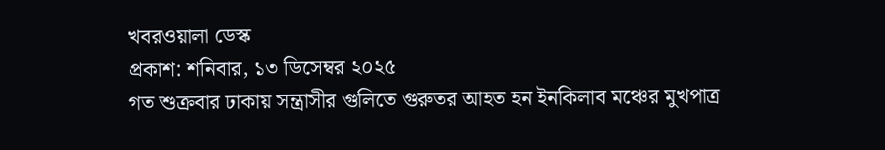খবরওয়ালা ডেস্ক
প্রকাশ: শনিবার, ১৩ ডিসেম্বর ২০২৫
গত শুক্রবার ঢাকায় সন্ত্রাসীর গুলিতে গুরুতর আহত হন ইনকিলাব মঞ্চের মুখপাত্র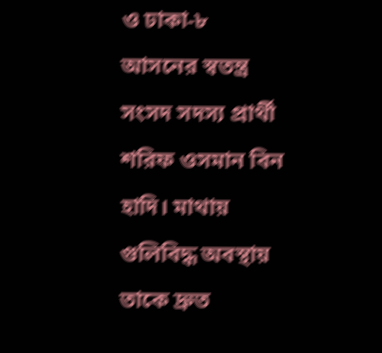ও ঢাকা-৮ আসনের স্বতন্ত্র সংসদ সদস্য প্রার্থী শরিফ ওসমান বিন হাদি। মাথায় গুলিবিদ্ধ অবস্থায় তাকে দ্রুত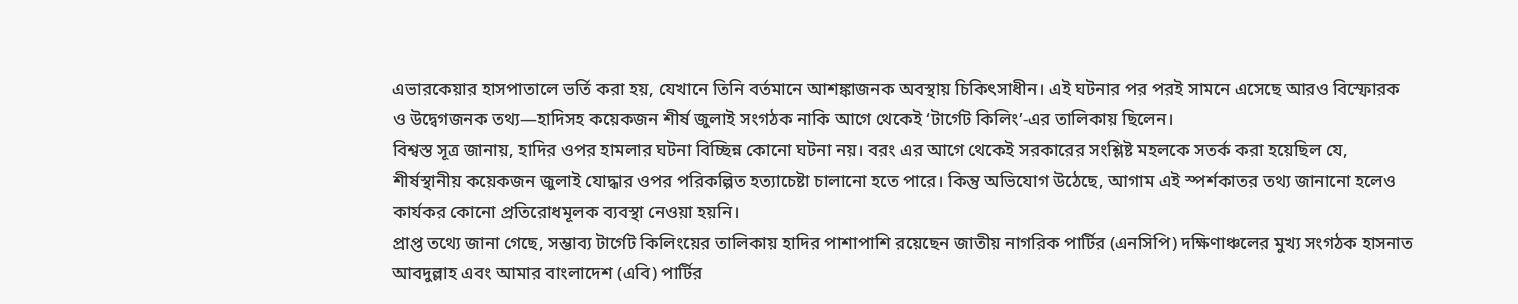এভারকেয়ার হাসপাতালে ভর্তি করা হয়, যেখানে তিনি বর্তমানে আশঙ্কাজনক অবস্থায় চিকিৎসাধীন। এই ঘটনার পর পরই সামনে এসেছে আরও বিস্ফোরক ও উদ্বেগজনক তথ্য—হাদিসহ কয়েকজন শীর্ষ জুলাই সংগঠক নাকি আগে থেকেই ‘টার্গেট কিলিং’-এর তালিকায় ছিলেন।
বিশ্বস্ত সূত্র জানায়, হাদির ওপর হামলার ঘটনা বিচ্ছিন্ন কোনো ঘটনা নয়। বরং এর আগে থেকেই সরকারের সংশ্লিষ্ট মহলকে সতর্ক করা হয়েছিল যে, শীর্ষস্থানীয় কয়েকজন জুলাই যোদ্ধার ওপর পরিকল্পিত হত্যাচেষ্টা চালানো হতে পারে। কিন্তু অভিযোগ উঠেছে, আগাম এই স্পর্শকাতর তথ্য জানানো হলেও কার্যকর কোনো প্রতিরোধমূলক ব্যবস্থা নেওয়া হয়নি।
প্রাপ্ত তথ্যে জানা গেছে, সম্ভাব্য টার্গেট কিলিংয়ের তালিকায় হাদির পাশাপাশি রয়েছেন জাতীয় নাগরিক পার্টির (এনসিপি) দক্ষিণাঞ্চলের মুখ্য সংগঠক হাসনাত আবদুল্লাহ এবং আমার বাংলাদেশ (এবি) পার্টির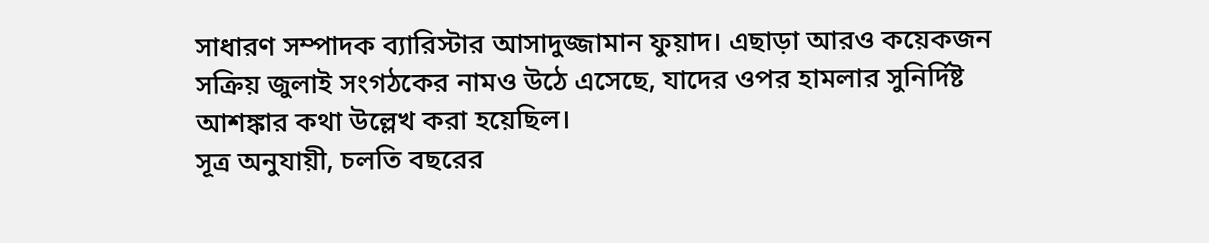সাধারণ সম্পাদক ব্যারিস্টার আসাদুজ্জামান ফুয়াদ। এছাড়া আরও কয়েকজন সক্রিয় জুলাই সংগঠকের নামও উঠে এসেছে, যাদের ওপর হামলার সুনির্দিষ্ট আশঙ্কার কথা উল্লেখ করা হয়েছিল।
সূত্র অনুযায়ী, চলতি বছরের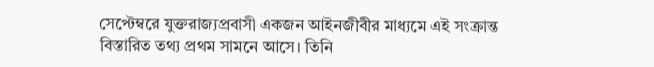সেপ্টেম্বরে যুক্তরাজ্যপ্রবাসী একজন আইনজীবীর মাধ্যমে এই সংক্রান্ত বিস্তারিত তথ্য প্রথম সামনে আসে। তিনি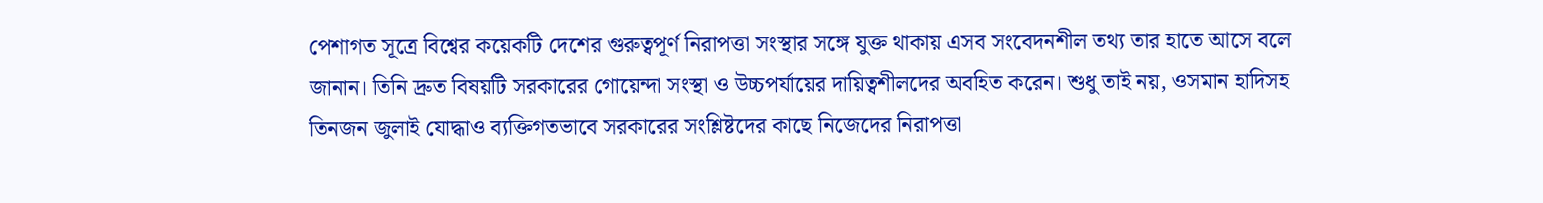পেশাগত সূত্রে বিশ্বের কয়েকটি দেশের গুরুত্বপূর্ণ নিরাপত্তা সংস্থার সঙ্গে যুক্ত থাকায় এসব সংবেদনশীল তথ্য তার হাতে আসে বলে জানান। তিনি দ্রুত বিষয়টি সরকারের গোয়েন্দা সংস্থা ও উচ্চপর্যায়ের দায়িত্বশীলদের অবহিত করেন। শুধু তাই নয়, ওসমান হাদিসহ তিনজন জুলাই যোদ্ধাও ব্যক্তিগতভাবে সরকারের সংশ্লিষ্টদের কাছে নিজেদের নিরাপত্তা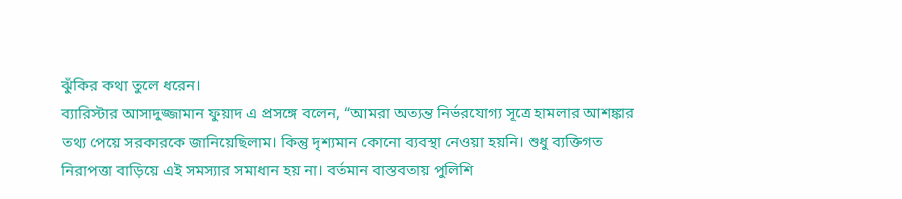ঝুঁকির কথা তুলে ধরেন।
ব্যারিস্টার আসাদুজ্জামান ফুয়াদ এ প্রসঙ্গে বলেন, “আমরা অত্যন্ত নির্ভরযোগ্য সূত্রে হামলার আশঙ্কার তথ্য পেয়ে সরকারকে জানিয়েছিলাম। কিন্তু দৃশ্যমান কোনো ব্যবস্থা নেওয়া হয়নি। শুধু ব্যক্তিগত নিরাপত্তা বাড়িয়ে এই সমস্যার সমাধান হয় না। বর্তমান বাস্তবতায় পুলিশি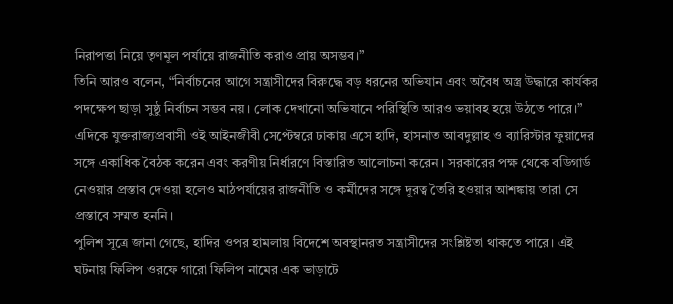নিরাপত্তা নিয়ে তৃণমূল পর্যায়ে রাজনীতি করাও প্রায় অসম্ভব।”
তিনি আরও বলেন, “নির্বাচনের আগে সন্ত্রাসীদের বিরুদ্ধে বড় ধরনের অভিযান এবং অবৈধ অস্ত্র উদ্ধারে কার্যকর পদক্ষেপ ছাড়া সুষ্ঠু নির্বাচন সম্ভব নয়। লোক দেখানো অভিযানে পরিস্থিতি আরও ভয়াবহ হয়ে উঠতে পারে।”
এদিকে যুক্তরাজ্যপ্রবাসী ওই আইনজীবী সেপ্টেম্বরে ঢাকায় এসে হাদি, হাসনাত আবদুল্লাহ ও ব্যারিস্টার ফুয়াদের সঙ্গে একাধিক বৈঠক করেন এবং করণীয় নির্ধারণে বিস্তারিত আলোচনা করেন। সরকারের পক্ষ থেকে বডিগার্ড নেওয়ার প্রস্তাব দেওয়া হলেও মাঠপর্যায়ের রাজনীতি ও কর্মীদের সঙ্গে দূরত্ব তৈরি হওয়ার আশঙ্কায় তারা সে প্রস্তাবে সম্মত হননি।
পুলিশ সূত্রে জানা গেছে, হাদির ওপর হামলায় বিদেশে অবস্থানরত সন্ত্রাসীদের সংশ্লিষ্টতা থাকতে পারে। এই ঘটনায় ফিলিপ ওরফে গারো ফিলিপ নামের এক ভাড়াটে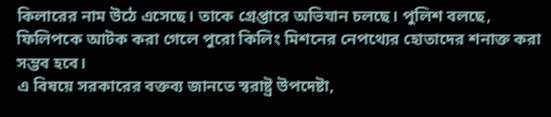কিলারের নাম উঠে এসেছে। তাকে গ্রেপ্তারে অভিযান চলছে। পুলিশ বলছে, ফিলিপকে আটক করা গেলে পুরো কিলিং মিশনের নেপথ্যের হোতাদের শনাক্ত করা সম্ভব হবে।
এ বিষয়ে সরকারের বক্তব্য জানতে স্বরাষ্ট্র উপদেষ্টা,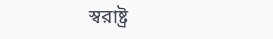স্বরাষ্ট্র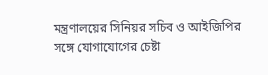মন্ত্রণালয়ের সিনিয়র সচিব ও আইজিপির সঙ্গে যোগাযোগের চেষ্টা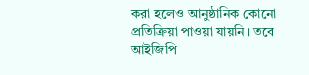করা হলেও আনুষ্ঠানিক কোনো প্রতিক্রিয়া পাওয়া যায়নি। তবে আইজিপি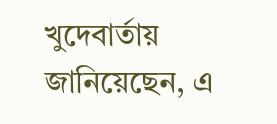খুদেবার্তায় জানিয়েছেন, এ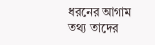ধরনের আগাম তথ্য তাদের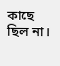কাছে ছিল না।